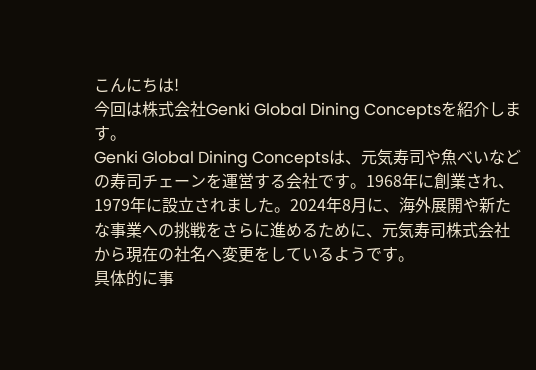こんにちは!
今回は株式会社Genki Global Dining Conceptsを紹介します。
Genki Global Dining Conceptsは、元気寿司や魚べいなどの寿司チェーンを運営する会社です。1968年に創業され、1979年に設立されました。2024年8月に、海外展開や新たな事業への挑戦をさらに進めるために、元気寿司株式会社から現在の社名へ変更をしているようです。
具体的に事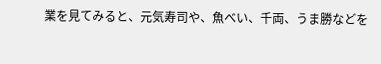業を見てみると、元気寿司や、魚べい、千両、うま勝などを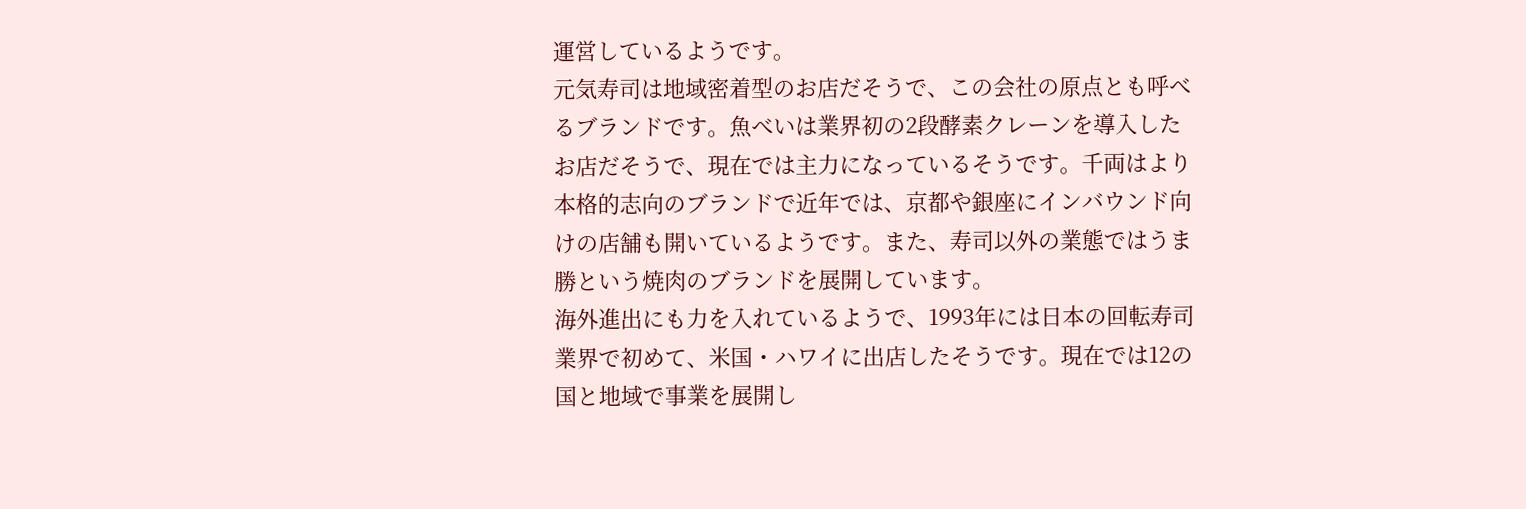運営しているようです。
元気寿司は地域密着型のお店だそうで、この会社の原点とも呼べるブランドです。魚べいは業界初の2段酵素クレーンを導入したお店だそうで、現在では主力になっているそうです。千両はより本格的志向のブランドで近年では、京都や銀座にインバウンド向けの店舗も開いているようです。また、寿司以外の業態ではうま勝という焼肉のブランドを展開しています。
海外進出にも力を入れているようで、1993年には日本の回転寿司業界で初めて、米国・ハワイに出店したそうです。現在では12の国と地域で事業を展開し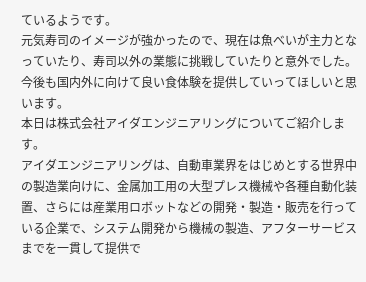ているようです。
元気寿司のイメージが強かったので、現在は魚べいが主力となっていたり、寿司以外の業態に挑戦していたりと意外でした。今後も国内外に向けて良い食体験を提供していってほしいと思います。
本日は株式会社アイダエンジニアリングについてご紹介します。
アイダエンジニアリングは、自動車業界をはじめとする世界中の製造業向けに、金属加工用の大型プレス機械や各種自動化装置、さらには産業用ロボットなどの開発・製造・販売を行っている企業で、システム開発から機械の製造、アフターサービスまでを一貫して提供で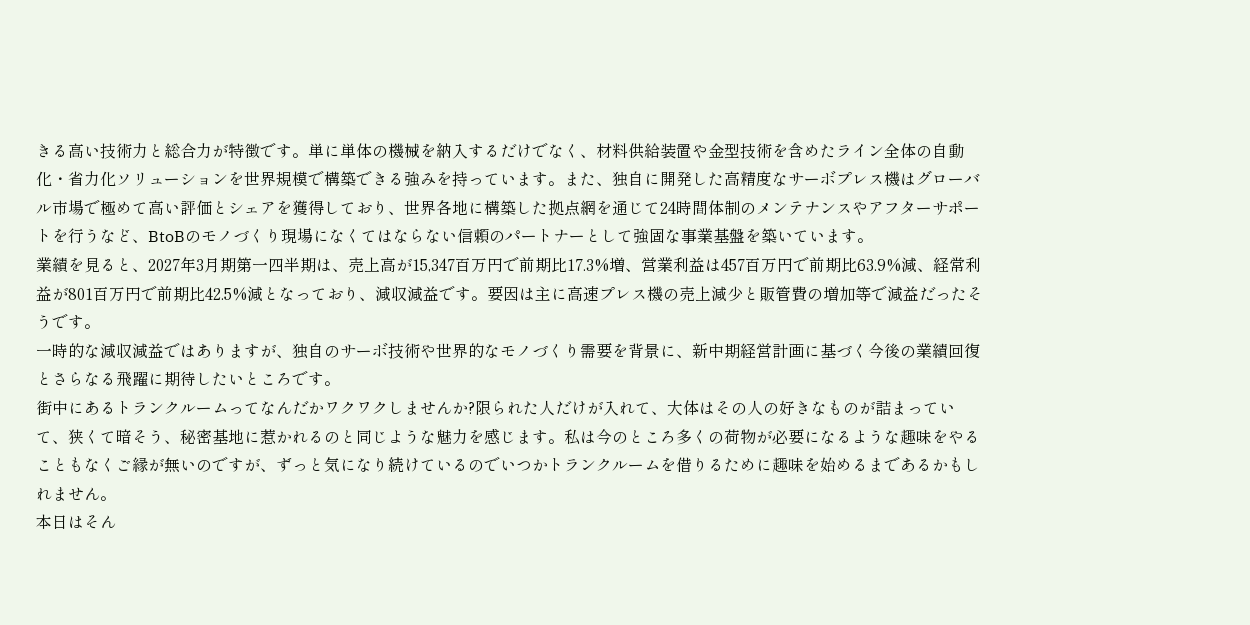きる高い技術力と総合力が特徴です。単に単体の機械を納入するだけでなく、材料供給装置や金型技術を含めたライン全体の自動化・省力化ソリューションを世界規模で構築できる強みを持っています。また、独自に開発した高精度なサーボプレス機はグローバル市場で極めて高い評価とシェアを獲得しており、世界各地に構築した拠点網を通じて24時間体制のメンテナンスやアフターサポートを行うなど、BtoBのモノづくり現場になくてはならない信頼のパートナーとして強固な事業基盤を築いています。
業績を見ると、2027年3月期第一四半期は、売上高が15,347百万円で前期比17.3%増、営業利益は457百万円で前期比63.9%減、経常利益が801百万円で前期比42.5%減となっており、減収減益です。要因は主に高速プレス機の売上減少と販管費の増加等で減益だったそうです。
一時的な減収減益ではありますが、独自のサーボ技術や世界的なモノづくり需要を背景に、新中期経営計画に基づく今後の業績回復とさらなる飛躍に期待したいところです。
街中にあるトランクルームってなんだかワクワクしませんか?限られた人だけが入れて、大体はその人の好きなものが詰まっていて、狭くて暗そう、秘密基地に惹かれるのと同じような魅力を感じます。私は今のところ多くの荷物が必要になるような趣味をやることもなくご縁が無いのですが、ずっと気になり続けているのでいつかトランクルームを借りるために趣味を始めるまであるかもしれません。
本日はそん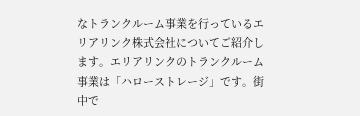なトランクルーム事業を行っているエリアリンク株式会社についてご紹介します。エリアリンクのトランクルーム事業は「ハローストレージ」です。街中で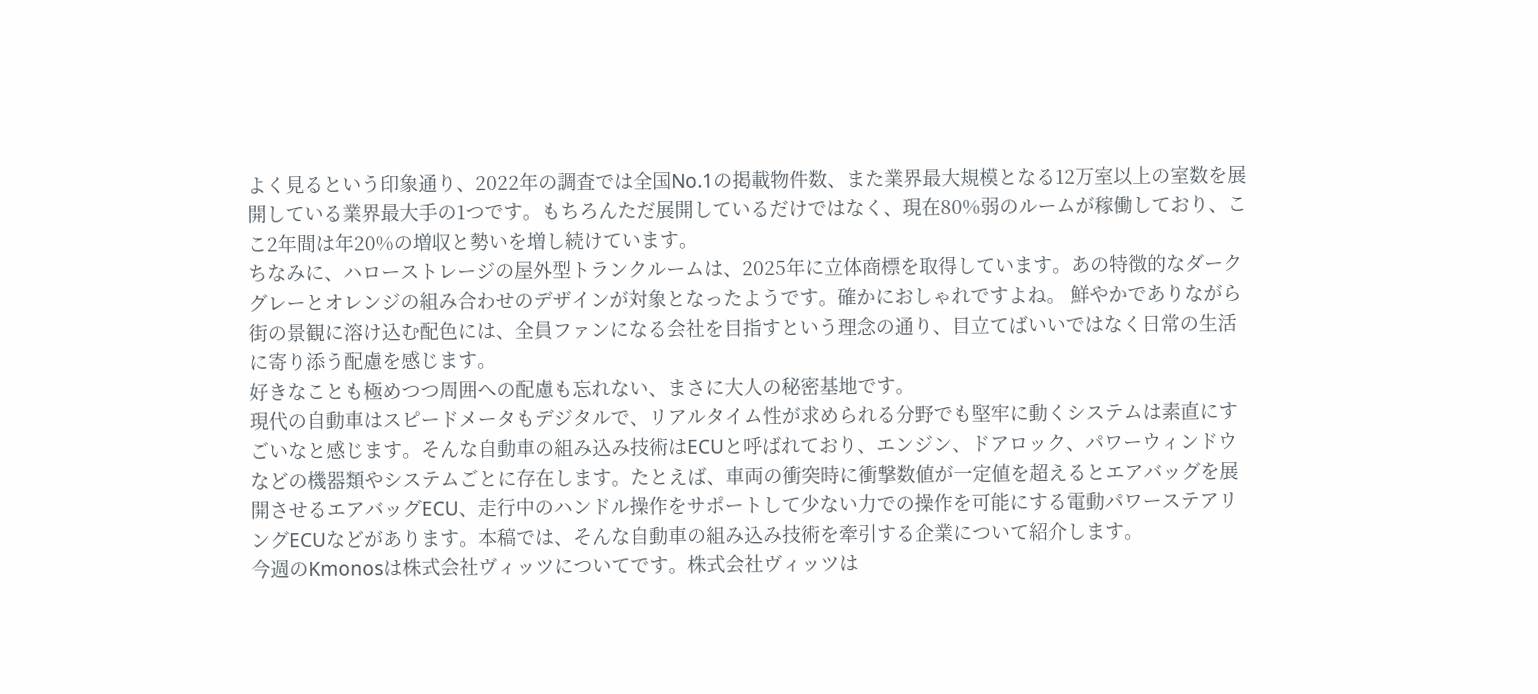よく見るという印象通り、2022年の調査では全国No.1の掲載物件数、また業界最大規模となる12万室以上の室数を展開している業界最大手の1つです。もちろんただ展開しているだけではなく、現在80%弱のルームが稼働しており、ここ2年間は年20%の増収と勢いを増し続けています。
ちなみに、ハローストレージの屋外型トランクルームは、2025年に立体商標を取得しています。あの特徴的なダークグレーとオレンジの組み合わせのデザインが対象となったようです。確かにおしゃれですよね。 鮮やかでありながら街の景観に溶け込む配色には、全員ファンになる会社を目指すという理念の通り、目立てばいいではなく日常の生活に寄り添う配慮を感じます。
好きなことも極めつつ周囲への配慮も忘れない、まさに大人の秘密基地です。
現代の自動車はスピードメータもデジタルで、リアルタイム性が求められる分野でも堅牢に動くシステムは素直にすごいなと感じます。そんな自動車の組み込み技術はECUと呼ばれており、エンジン、ドアロック、パワーウィンドウなどの機器類やシステムごとに存在します。たとえば、車両の衝突時に衝撃数値が一定値を超えるとエアバッグを展開させるエアバッグECU、走行中のハンドル操作をサポートして少ない力での操作を可能にする電動パワーステアリングECUなどがあります。本稿では、そんな自動車の組み込み技術を牽引する企業について紹介します。
今週のKmonosは株式会社ヴィッツについてです。株式会社ヴィッツは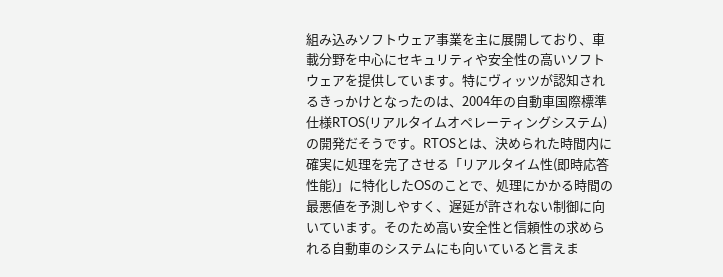組み込みソフトウェア事業を主に展開しており、車載分野を中心にセキュリティや安全性の高いソフトウェアを提供しています。特にヴィッツが認知されるきっかけとなったのは、2004年の自動車国際標準仕様RTOS(リアルタイムオペレーティングシステム)の開発だそうです。RTOSとは、決められた時間内に確実に処理を完了させる「リアルタイム性(即時応答性能)」に特化したOSのことで、処理にかかる時間の最悪値を予測しやすく、遅延が許されない制御に向いています。そのため高い安全性と信頼性の求められる自動車のシステムにも向いていると言えま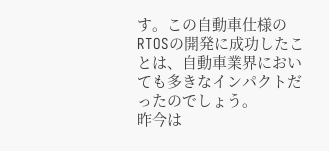す。この自動車仕様のRTOSの開発に成功したことは、自動車業界においても多きなインパクトだったのでしょう。
昨今は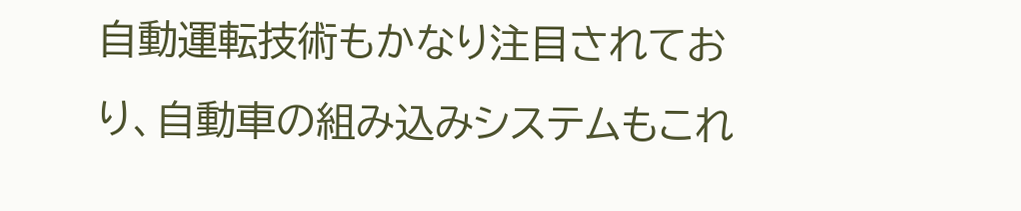自動運転技術もかなり注目されており、自動車の組み込みシステムもこれ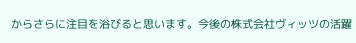からさらに注目を浴びると思います。今後の株式会社ヴィッツの活躍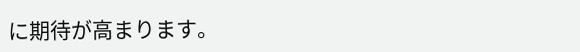に期待が高まります。